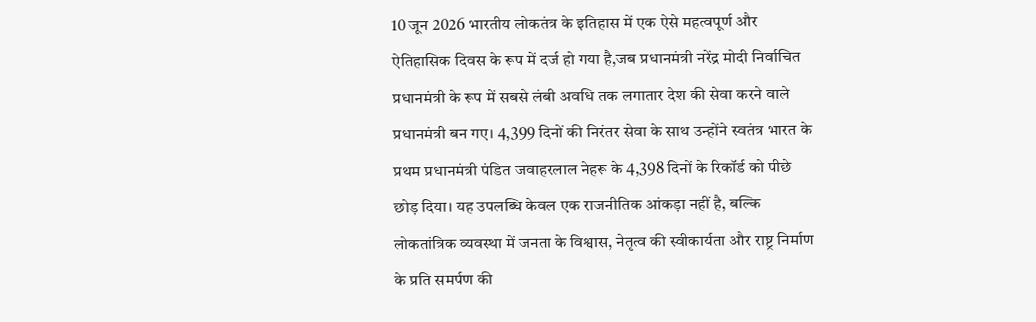10 जून 2026 भारतीय लोकतंत्र के इतिहास में एक ऐसे महत्वपूर्ण और ऐतिहासिक दिवस के रूप में दर्ज हो गया है,जब प्रधानमंत्री नरेंद्र मोदी निर्वाचित प्रधानमंत्री के रूप में सबसे लंबी अवधि तक लगातार देश की सेवा करने वाले प्रधानमंत्री बन गए। 4,399 दिनों की निरंतर सेवा के साथ उन्होंने स्वतंत्र भारत के प्रथम प्रधानमंत्री पंडित जवाहरलाल नेहरू के 4,398 दिनों के रिकॉर्ड को पीछे छोड़ दिया। यह उपलब्धि केवल एक राजनीतिक आंकड़ा नहीं है, बल्कि लोकतांत्रिक व्यवस्था में जनता के विश्वास, नेतृत्व की स्वीकार्यता और राष्ट्र निर्माण के प्रति समर्पण की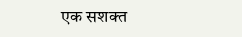एक सशक्त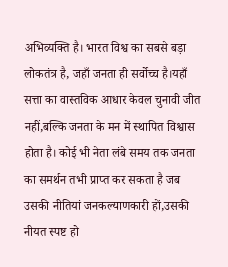अभिव्यक्ति है। भारत विश्व का सबसे बड़ा लोकतंत्र है, जहाँ जनता ही सर्वोच्च है।यहाँ सत्ता का वास्तविक आधार केवल चुनावी जीत नहीं,बल्कि जनता के मन में स्थापित विश्वास होता है। कोई भी नेता लंबे समय तक जनता का समर्थन तभी प्राप्त कर सकता है जब उसकी नीतियां जनकल्याणकारी हों,उसकी नीयत स्पष्ट हो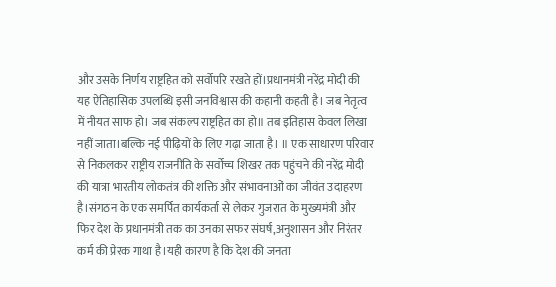और उसके निर्णय राष्ट्रहित को सर्वोपरि रखते हों।प्रधानमंत्री नरेंद्र मोदी की यह ऐतिहासिक उपलब्धि इसी जनविश्वास की कहानी कहती है। जब नेतृत्व में नीयत साफ हो। जब संकल्प राष्ट्रहित का हो॥ तब इतिहास केवल लिखा नहीं जाता।बल्कि नई पीढ़ियों के लिए गढ़ा जाता है। ॥ एक साधारण परिवार से निकलकर राष्ट्रीय राजनीति के सर्वोच्च शिखर तक पहुंचने की नरेंद्र मोदी की यात्रा भारतीय लोकतंत्र की शक्ति और संभावनाओं का जीवंत उदाहरण है।संगठन के एक समर्पित कार्यकर्ता से लेकर गुजरात के मुख्यमंत्री और फिर देश के प्रधानमंत्री तक का उनका सफर संघर्ष,अनुशासन और निरंतर कर्म की प्रेरक गाथा है।यही कारण है कि देश की जनता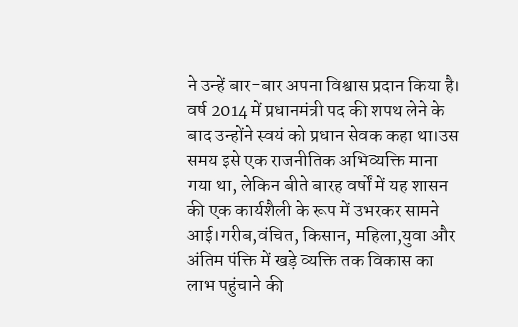ने उन्हें बार-बार अपना विश्वास प्रदान किया है। वर्ष 2014 में प्रधानमंत्री पद की शपथ लेने के बाद उन्होंने स्वयं को प्रधान सेवक कहा था।उस समय इसे एक राजनीतिक अभिव्यक्ति माना गया था, लेकिन बीते बारह वर्षों में यह शासन की एक कार्यशैली के रूप में उभरकर सामने आई।गरीब,वंचित, किसान, महिला,युवा और अंतिम पंक्ति में खड़े व्यक्ति तक विकास का लाभ पहुंचाने की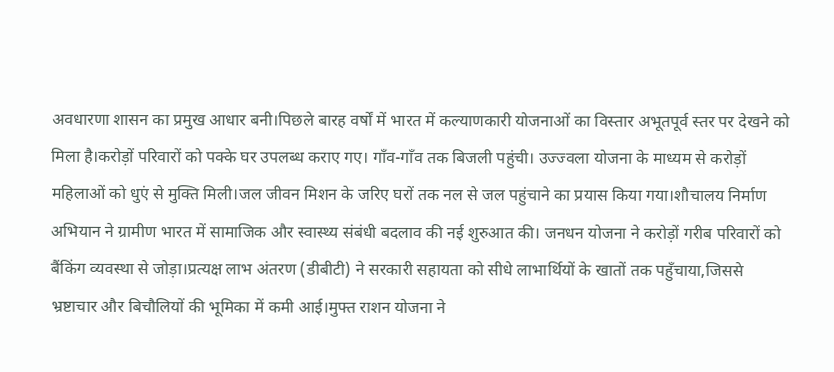अवधारणा शासन का प्रमुख आधार बनी।पिछले बारह वर्षों में भारत में कल्याणकारी योजनाओं का विस्तार अभूतपूर्व स्तर पर देखने को मिला है।करोड़ों परिवारों को पक्के घर उपलब्ध कराए गए। गाँव-गाँव तक बिजली पहुंची। उज्ज्वला योजना के माध्यम से करोड़ों महिलाओं को धुएं से मुक्ति मिली।जल जीवन मिशन के जरिए घरों तक नल से जल पहुंचाने का प्रयास किया गया।शौचालय निर्माण अभियान ने ग्रामीण भारत में सामाजिक और स्वास्थ्य संबंधी बदलाव की नई शुरुआत की। जनधन योजना ने करोड़ों गरीब परिवारों को बैंकिंग व्यवस्था से जोड़ा।प्रत्यक्ष लाभ अंतरण (डीबीटी) ने सरकारी सहायता को सीधे लाभार्थियों के खातों तक पहुँचाया,जिससे भ्रष्टाचार और बिचौलियों की भूमिका में कमी आई।मुफ्त राशन योजना ने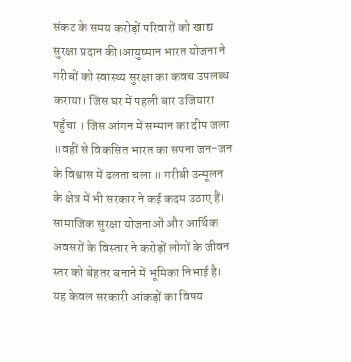संकट के समय करोड़ों परिवारों को खाद्य सुरक्षा प्रदान की।आयुष्मान भारत योजना ने गरीबों को स्वास्थ्य सुरक्षा का कवच उपलब्ध कराया। जिस घर में पहली बार उजियारा पहुँचा । जिस आंगन में सम्मान का दीप जला ॥वहीं से विकसित भारत का सपना जन-जन के विश्वास में ढलता चला ॥ गरीबी उन्मूलन के क्षेत्र में भी सरकार ने कई कदम उठाए हैं। सामाजिक सुरक्षा योजनाओं और आर्थिक अवसरों के विस्तार ने करोड़ों लोगों के जीवन स्तर को बेहतर बनाने में भूमिका निभाई है। यह केवल सरकारी आंकड़ों का विषय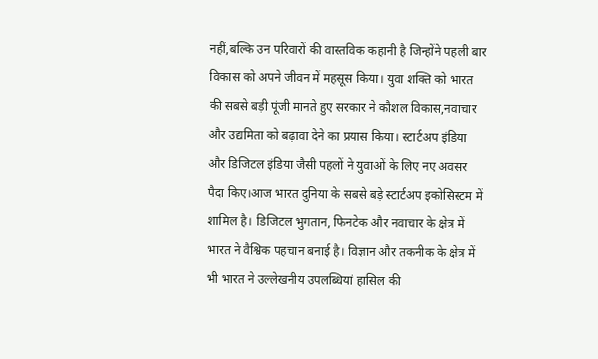नहीं,बल्कि उन परिवारों की वास्तविक कहानी है जिन्होंने पहली बार विकास को अपने जीवन में महसूस किया। युवा शक्ति को भारत की सबसे बड़ी पूंजी मानते हुए सरकार ने कौशल विकास,नवाचार और उद्यमिता को बढ़ावा देने का प्रयास किया। स्टार्टअप इंडिया और डिजिटल इंडिया जैसी पहलों ने युवाओं के लिए नए अवसर पैदा किए।आज भारत दुनिया के सबसे बड़े स्टार्टअप इकोसिस्टम में शामिल है। डिजिटल भुगतान, फिनटेक और नवाचार के क्षेत्र में भारत ने वैश्विक पहचान बनाई है। विज्ञान और तकनीक के क्षेत्र में भी भारत ने उल्लेखनीय उपलब्धियां हासिल की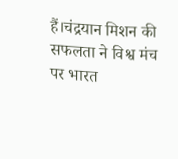हैं।चंद्रयान मिशन की सफलता ने विश्व मंच पर भारत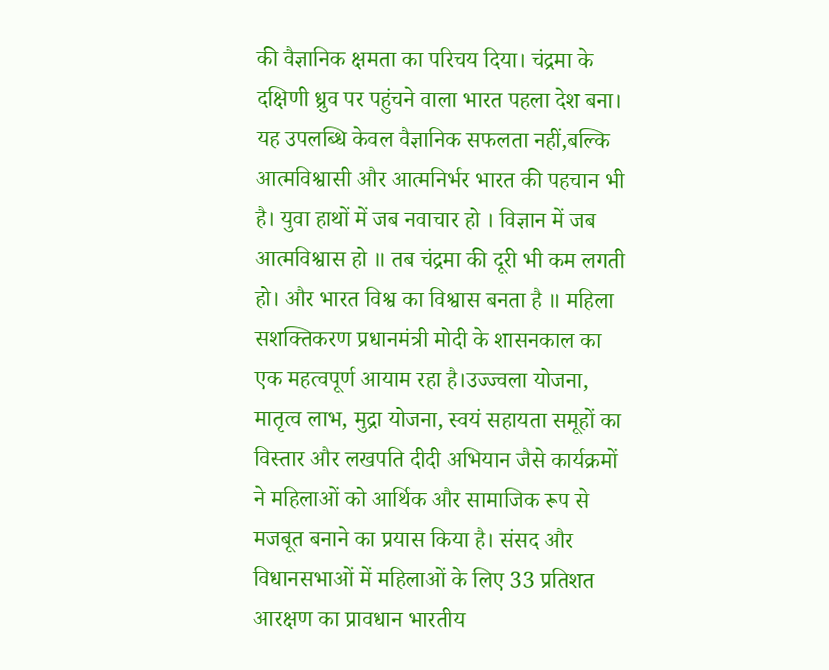की वैज्ञानिक क्षमता का परिचय दिया। चंद्रमा के दक्षिणी ध्रुव पर पहुंचने वाला भारत पहला देश बना। यह उपलब्धि केवल वैज्ञानिक सफलता नहीं,बल्कि आत्मविश्वासी और आत्मनिर्भर भारत की पहचान भी है। युवा हाथों में जब नवाचार हो । विज्ञान में जब आत्मविश्वास हो ॥ तब चंद्रमा की दूरी भी कम लगती हो। और भारत विश्व का विश्वास बनता है ॥ महिला सशक्तिकरण प्रधानमंत्री मोदी के शासनकाल का एक महत्वपूर्ण आयाम रहा है।उज्ज्वला योजना, मातृत्व लाभ, मुद्रा योजना, स्वयं सहायता समूहों का विस्तार और लखपति दीदी अभियान जैसे कार्यक्रमों ने महिलाओं को आर्थिक और सामाजिक रूप से मजबूत बनाने का प्रयास किया है। संसद और विधानसभाओं में महिलाओं के लिए 33 प्रतिशत आरक्षण का प्रावधान भारतीय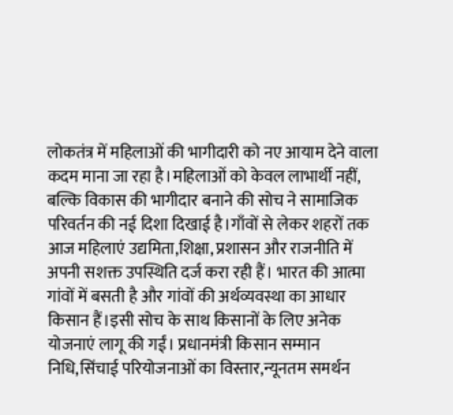लोकतंत्र में महिलाओं की भागीदारी को नए आयाम देने वाला कदम माना जा रहा है।महिलाओं को केवल लाभार्थी नहीं, बल्कि विकास की भागीदार बनाने की सोच ने सामाजिक परिवर्तन की नई दिशा दिखाई है।गाँवों से लेकर शहरों तक आज महिलाएं उद्यमिता,शिक्षा, प्रशासन और राजनीति में अपनी सशक्त उपस्थिति दर्ज करा रही हैं। भारत की आत्मा गांवों में बसती है और गांवों की अर्थव्यवस्था का आधार किसान हैं।इसी सोच के साथ किसानों के लिए अनेक योजनाएं लागू की गईं। प्रधानमंत्री किसान सम्मान निधि,सिंचाई परियोजनाओं का विस्तार,न्यूनतम समर्थन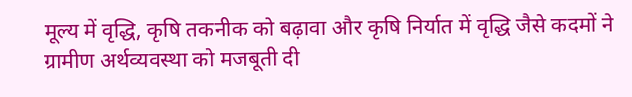मूल्य में वृद्धि, कृषि तकनीक को बढ़ावा और कृषि निर्यात में वृद्धि जैसे कदमों ने ग्रामीण अर्थव्यवस्था को मजबूती दी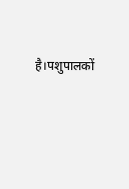है।पशुपालकों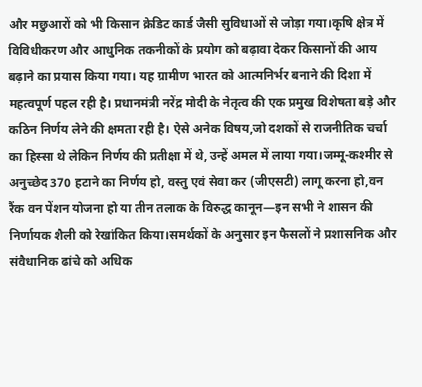और मछुआरों को भी किसान क्रेडिट कार्ड जैसी सुविधाओं से जोड़ा गया।कृषि क्षेत्र में विविधीकरण और आधुनिक तकनीकों के प्रयोग को बढ़ावा देकर किसानों की आय बढ़ाने का प्रयास किया गया। यह ग्रामीण भारत को आत्मनिर्भर बनाने की दिशा में महत्वपूर्ण पहल रही है। प्रधानमंत्री नरेंद्र मोदी के नेतृत्व की एक प्रमुख विशेषता बड़े और कठिन निर्णय लेने की क्षमता रही है। ऐसे अनेक विषय,जो दशकों से राजनीतिक चर्चा का हिस्सा थे लेकिन निर्णय की प्रतीक्षा में थे, उन्हें अमल में लाया गया।जम्मू-कश्मीर से अनुच्छेद 370 हटाने का निर्णय हो, वस्तु एवं सेवा कर (जीएसटी) लागू करना हो,वन रैंक वन पेंशन योजना हो या तीन तलाक के विरुद्ध कानून—इन सभी ने शासन की निर्णायक शैली को रेखांकित किया।समर्थकों के अनुसार इन फैसलों ने प्रशासनिक और संवैधानिक ढांचे को अधिक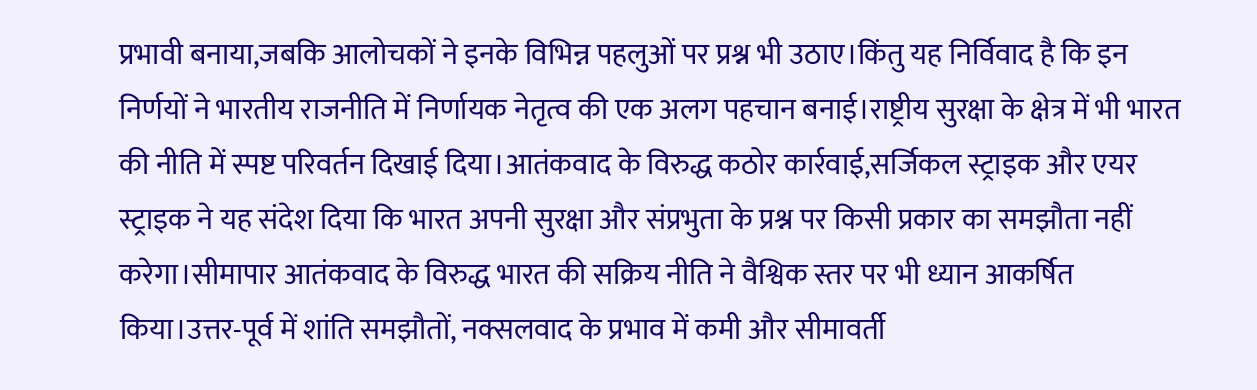प्रभावी बनाया,जबकि आलोचकों ने इनके विभिन्न पहलुओं पर प्रश्न भी उठाए।किंतु यह निर्विवाद है कि इन निर्णयों ने भारतीय राजनीति में निर्णायक नेतृत्व की एक अलग पहचान बनाई।राष्ट्रीय सुरक्षा के क्षेत्र में भी भारत की नीति में स्पष्ट परिवर्तन दिखाई दिया।आतंकवाद के विरुद्ध कठोर कार्रवाई,सर्जिकल स्ट्राइक और एयर स्ट्राइक ने यह संदेश दिया कि भारत अपनी सुरक्षा और संप्रभुता के प्रश्न पर किसी प्रकार का समझौता नहीं करेगा।सीमापार आतंकवाद के विरुद्ध भारत की सक्रिय नीति ने वैश्विक स्तर पर भी ध्यान आकर्षित किया।उत्तर-पूर्व में शांति समझौतों, नक्सलवाद के प्रभाव में कमी और सीमावर्ती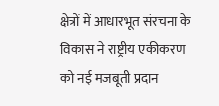क्षेत्रों में आधारभूत संरचना के विकास ने राष्ट्रीय एकीकरण को नई मजबूती प्रदान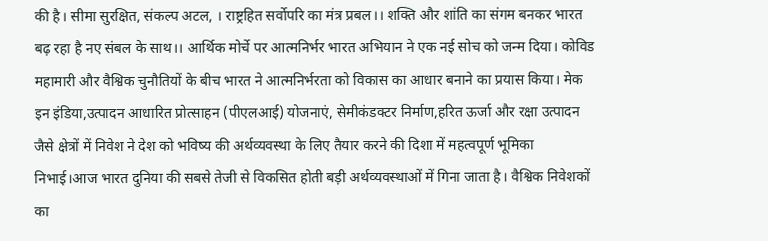की है। सीमा सुरक्षित, संकल्प अटल, । राष्ट्रहित सर्वोपरि का मंत्र प्रबल।। शक्ति और शांति का संगम बनकर भारत बढ़ रहा है नए संबल के साथ।। आर्थिक मोर्चे पर आत्मनिर्भर भारत अभियान ने एक नई सोच को जन्म दिया। कोविड महामारी और वैश्विक चुनौतियों के बीच भारत ने आत्मनिर्भरता को विकास का आधार बनाने का प्रयास किया। मेक इन इंडिया,उत्पादन आधारित प्रोत्साहन (पीएलआई) योजनाएं, सेमीकंडक्टर निर्माण,हरित ऊर्जा और रक्षा उत्पादन जैसे क्षेत्रों में निवेश ने देश को भविष्य की अर्थव्यवस्था के लिए तैयार करने की दिशा में महत्वपूर्ण भूमिका निभाई।आज भारत दुनिया की सबसे तेजी से विकसित होती बड़ी अर्थव्यवस्थाओं में गिना जाता है। वैश्विक निवेशकों का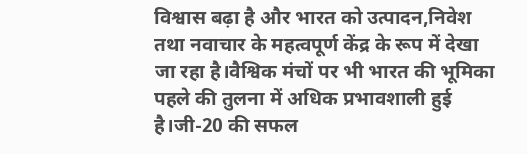विश्वास बढ़ा है और भारत को उत्पादन,निवेश तथा नवाचार के महत्वपूर्ण केंद्र के रूप में देखा जा रहा है।वैश्विक मंचों पर भी भारत की भूमिका पहले की तुलना में अधिक प्रभावशाली हुई है।जी-20 की सफल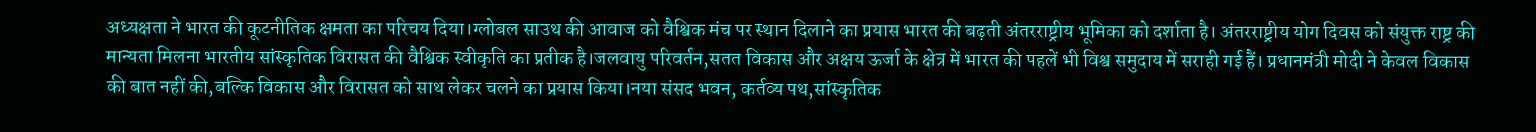अध्यक्षता ने भारत की कूटनीतिक क्षमता का परिचय दिया।ग्लोबल साउथ की आवाज को वैश्विक मंच पर स्थान दिलाने का प्रयास भारत की बढ़ती अंतरराष्ट्रीय भूमिका को दर्शाता है। अंतरराष्ट्रीय योग दिवस को संयुक्त राष्ट्र की मान्यता मिलना भारतीय सांस्कृतिक विरासत की वैश्विक स्वीकृति का प्रतीक है।जलवायु परिवर्तन,सतत विकास और अक्षय ऊर्जा के क्षेत्र में भारत की पहलें भी विश्व समुदाय में सराही गई हैं। प्रधानमंत्री मोदी ने केवल विकास की बात नहीं की,बल्कि विकास और विरासत को साथ लेकर चलने का प्रयास किया।नया संसद भवन, कर्तव्य पथ,सांस्कृतिक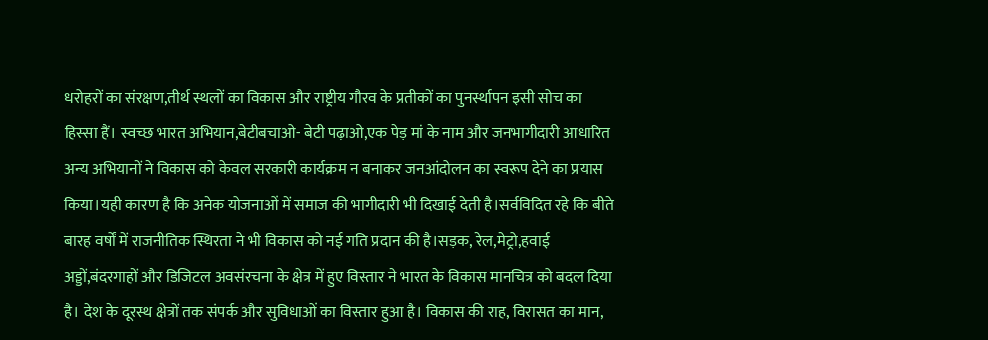धरोहरों का संरक्षण,तीर्थ स्थलों का विकास और राष्ट्रीय गौरव के प्रतीकों का पुनर्स्थापन इसी सोच का हिस्सा हैं। स्वच्छ भारत अभियान,बेटीबचाओ- बेटी पढ़ाओ,एक पेड़ मां के नाम और जनभागीदारी आधारित अन्य अभियानों ने विकास को केवल सरकारी कार्यक्रम न बनाकर जनआंदोलन का स्वरूप देने का प्रयास किया।यही कारण है कि अनेक योजनाओं में समाज की भागीदारी भी दिखाई देती है।सर्वविदित रहे कि बीते बारह वर्षों में राजनीतिक स्थिरता ने भी विकास को नई गति प्रदान की है।सड़क, रेल,मेट्रो,हवाई अड्डों,बंदरगाहों और डिजिटल अवसंरचना के क्षेत्र में हुए विस्तार ने भारत के विकास मानचित्र को बदल दिया है। देश के दूरस्थ क्षेत्रों तक संपर्क और सुविधाओं का विस्तार हुआ है। विकास की राह, विरासत का मान,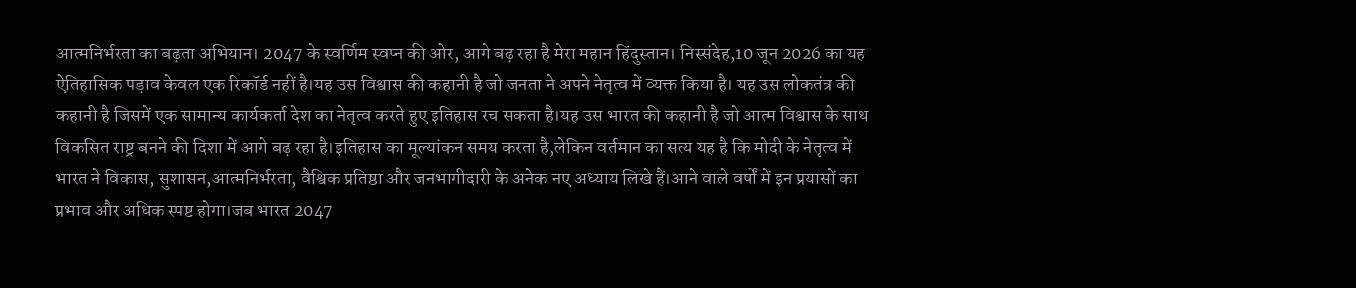आत्मनिर्भरता का बढ़ता अभियान। 2047 के स्वर्णिम स्वप्न की ओर, आगे बढ़ रहा है मेरा महान हिंदुस्तान। निस्संदेह,10 जून 2026 का यह ऐतिहासिक पड़ाव केवल एक रिकॉर्ड नहीं है।यह उस विश्वास की कहानी है जो जनता ने अपने नेतृत्व में व्यक्त किया है। यह उस लोकतंत्र की कहानी है जिसमें एक सामान्य कार्यकर्ता देश का नेतृत्व करते हुए इतिहास रच सकता है।यह उस भारत की कहानी है जो आत्म विश्वास के साथ विकसित राष्ट्र बनने की दिशा में आगे बढ़ रहा है।इतिहास का मूल्यांकन समय करता है,लेकिन वर्तमान का सत्य यह है कि मोदी के नेतृत्व में भारत ने विकास, सुशासन,आत्मनिर्भरता, वैश्विक प्रतिष्ठा और जनभागीदारी के अनेक नए अध्याय लिखे हैं।आने वाले वर्षों में इन प्रयासों का प्रभाव और अधिक स्पष्ट होगा।जब भारत 2047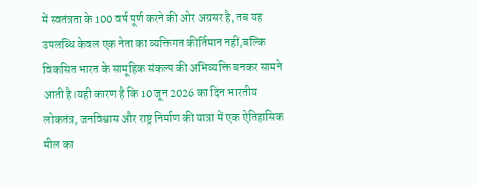में स्वतंत्रता के 100 वर्ष पूर्ण करने की ओर अग्रसर है, तब यह उपलब्धि केवल एक नेता का व्यक्तिगत कीर्तिमान नहीं,बल्कि विकसित भारत के सामूहिक संकल्प की अभिव्यक्ति बनकर सामने आती है।यही कारण है कि 10 जून 2026 का दिन भारतीय लोकतंत्र, जनविश्वास और राष्ट्र निर्माण की यात्रा में एक ऐतिहासिक मील का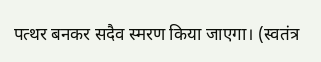पत्थर बनकर सदैव स्मरण किया जाएगा। (स्वतंत्र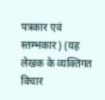पत्रकार एवं स्तम्भकार) (यह लेखक के व्यक्तिगत विचार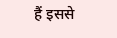हैं इससे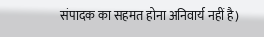संपादक का सहमत होना अनिवार्य नहीं है)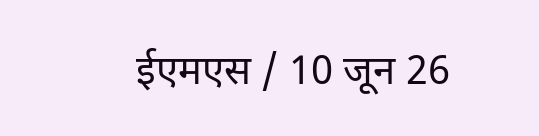ईएमएस / 10 जून 26